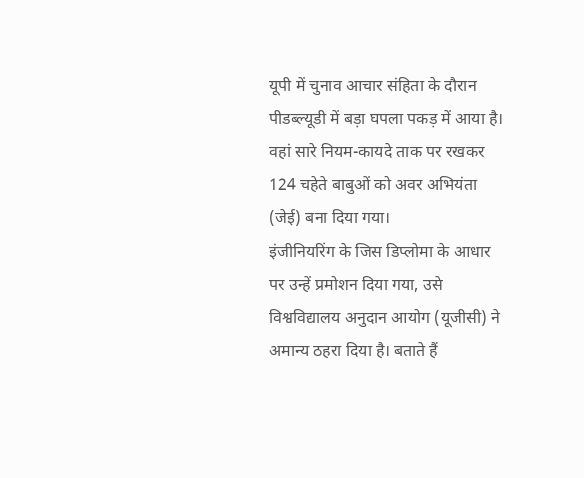यूपी में चुनाव आचार संहिता के दौरान पीडब्ल्यूडी में बड़ा घपला पकड़ में आया है। वहां सारे नियम-कायदे ताक पर रखकर 124 चहेते बाबुओं को अवर अभियंता (जेई) बना दिया गया।
इंजीनियरिंग के जिस डिप्लोमा के आधार पर उन्हें प्रमोशन दिया गया, उसे विश्वविद्यालय अनुदान आयोग (यूजीसी) ने अमान्य ठहरा दिया है। बताते हैं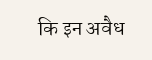कि इन अवैध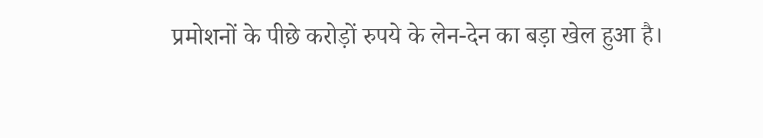प्रमोशनों के पीछे करोड़ों रुपये के लेन-देन का बड़ा खेल हुआ है।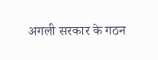अगली सरकार के गठन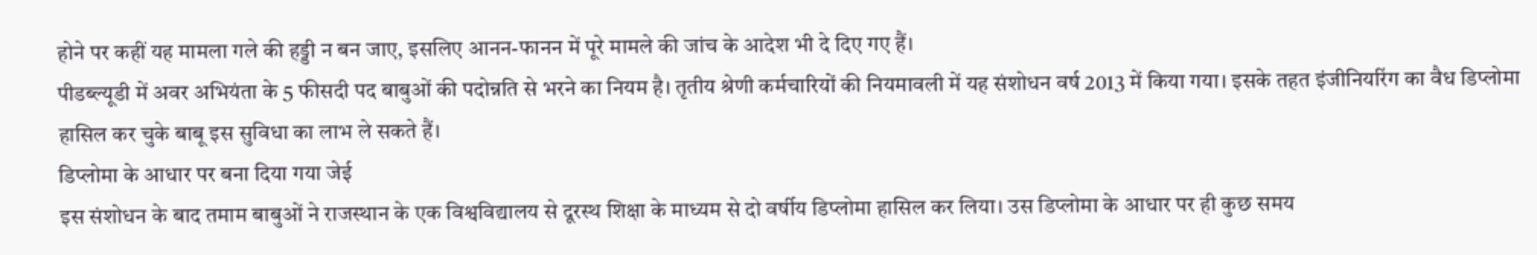होने पर कहीं यह मामला गले की हड्डी न बन जाए, इसलिए आनन-फानन में पूरे मामले की जांच के आदेश भी दे दिए गए हैं।
पीडब्ल्यूडी में अवर अभियंता के 5 फीसदी पद बाबुओं की पदोन्नति से भरने का नियम है। तृतीय श्रेणी कर्मचारियों की नियमावली में यह संशोधन वर्ष 2013 में किया गया। इसके तहत इंजीनियरिंग का वैध डिप्लोमा हासिल कर चुके बाबू इस सुविधा का लाभ ले सकते हैं।
डिप्लोमा के आधार पर बना दिया गया जेई
इस संशोधन के बाद तमाम बाबुओं ने राजस्थान के एक विश्वविद्यालय से दूरस्थ शिक्षा के माध्यम से दो वर्षीय डिप्लोमा हासिल कर लिया। उस डिप्लोमा के आधार पर ही कुछ समय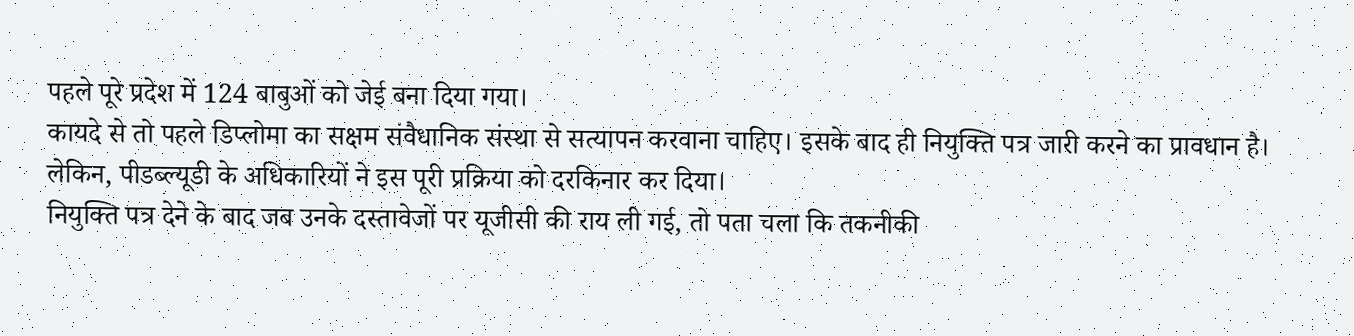पहले पूरे प्रदेश में 124 बाबुओं को जेई बना दिया गया।
कायदे से तो पहले डिप्लोमा का सक्षम संवैधानिक संस्था से सत्यापन करवाना चाहिए। इसके बाद ही नियुक्ति पत्र जारी करने का प्रावधान है। लेकिन, पीडब्ल्यूडी के अधिकारियों ने इस पूरी प्रक्रिया को दरकिनार कर दिया।
नियुक्ति पत्र देने के बाद जब उनके दस्तावेजों पर यूजीसी की राय ली गई, तो पता चला कि तकनीकी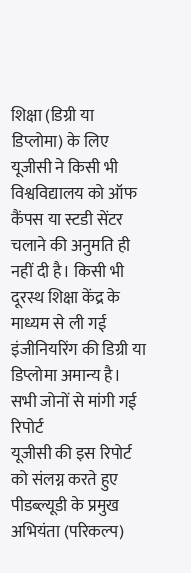शिक्षा (डिग्री या डिप्लोमा) के लिए यूजीसी ने किसी भी विश्वविद्यालय को ऑफ कैंपस या स्टडी सेंटर चलाने की अनुमति ही नहीं दी है। किसी भी दूरस्थ शिक्षा केंद्र के माध्यम से ली गई इंजीनियरिंग की डिग्री या डिप्लोमा अमान्य है।
सभी जोनों से मांगी गई रिपोर्ट
यूजीसी की इस रिपोर्ट को संलग्न करते हुए पीडब्ल्यूडी के प्रमुख अभियंता (परिकल्प)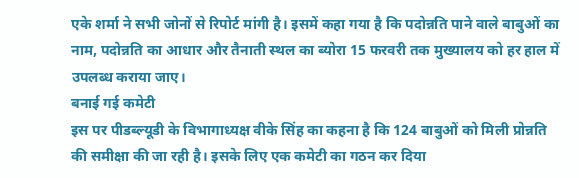एके शर्मा ने सभी जोनों से रिपोर्ट मांगी है। इसमें कहा गया है कि पदोन्नति पाने वाले बाबुओं का नाम, पदोन्नति का आधार और तैनाती स्थल का ब्योरा 15 फरवरी तक मुख्यालय को हर हाल में उपलब्ध कराया जाए।
बनाई गई कमेटी
इस पर पीडब्ल्यूडी के विभागाध्यक्ष वीके सिंह का कहना है कि 124 बाबुओं को मिली प्रोन्नति की समीक्षा की जा रही है। इसके लिए एक कमेटी का गठन कर दिया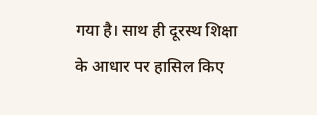गया है। साथ ही दूरस्थ शिक्षा के आधार पर हासिल किए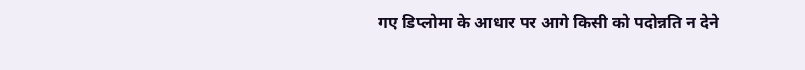गए डिप्लोमा के आधार पर आगे किसी को पदोन्नति न देने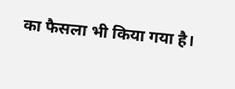का फैसला भी किया गया है।